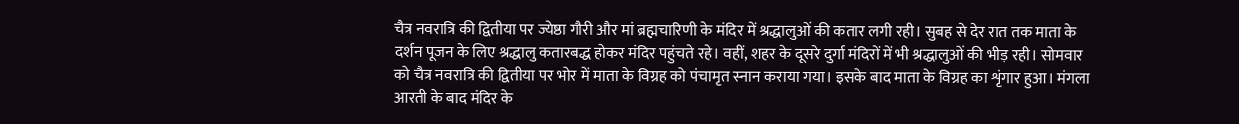चैत्र नवरात्रि की द्वितीया पर ज्येष्ठा गौरी और मां ब्रह्मचारिणी के मंदिर में श्रद्धालुओं की कतार लगी रही। सुबह से देर रात तक माता के दर्शन पूजन के लिए श्रद्धालु कतारबद्ध होकर मंदिर पहुंचते रहे। वहीं, शहर के दूसरे दुर्गा मंदिरों में भी श्रद्धालुओं की भीड़ रही। सोमवार को चैत्र नवरात्रि की द्वितीया पर भोर में माता के विग्रह को पंचामृत स्नान कराया गया। इसके बाद माता के विग्रह का शृंगार हुआ। मंगला आरती के बाद मंदिर के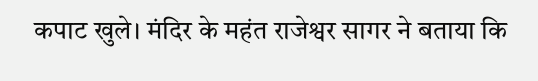कपाट खुले। मंदिर के महंत राजेश्वर सागर ने बताया कि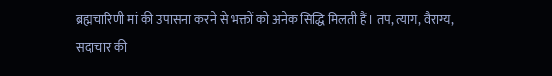ब्रह्मचारिणी मां की उपासना करने से भक्तों को अनेक सिद्धि मिलती हैं। तप, त्याग, वैराग्य, सदाचार की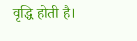वृद्धि होती है।